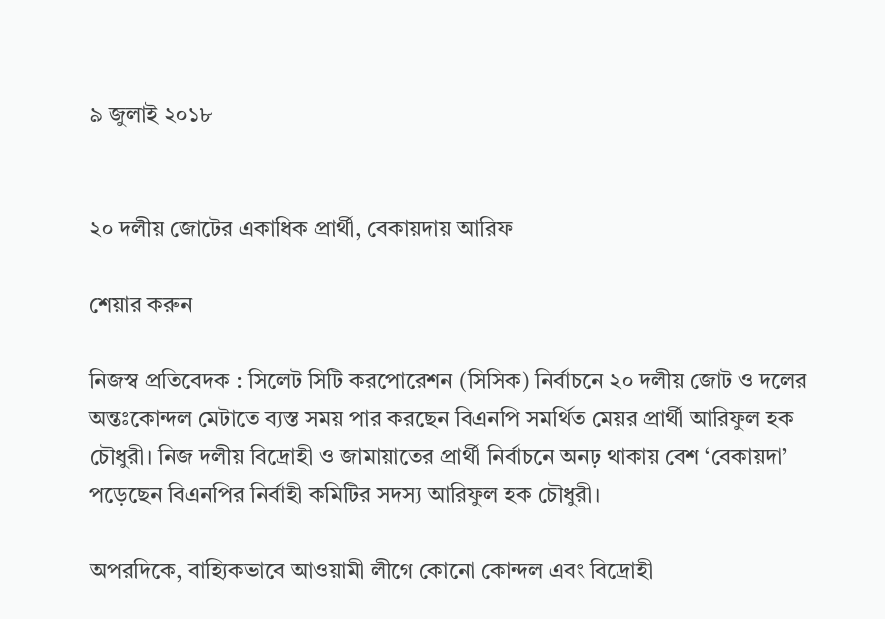৯ জুলাই ২০১৮


২০ দলীয় জোটের একাধিক প্রার্থী, বেকায়দায় আরিফ

শেয়ার করুন

নিজস্ব প্রতিবেদক : সিলেট সিটি করপোরেশন (সিসিক) নির্বাচনে ২০ দলীয় জোট ও দলের অন্তঃকোন্দল মেটাতে ব্যস্ত সময় পার করছেন বিএনপি সমর্থিত মেয়র প্রার্থী আরিফুল হক চৌধুরী। নিজ দলীয় বিদ্রোহী ও জামায়াতের প্রার্থী নির্বাচনে অনঢ় থাকায় বেশ ‘বেকায়দা’ পড়েছেন বিএনপির নির্বাহী কমিটির সদস্য আরিফুল হক চৌধুরী।

অপরদিকে, বাহ্যিকভাবে আওয়ামী লীগে কোনো কোন্দল এবং বিদ্রোহী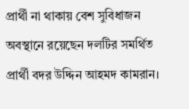প্রার্থী না থাকায় বেশ সুবিধাজন অবস্থানে রয়েছেন দলটির সমর্থিত প্রার্থী বদর উদ্দিন আহমদ কামরান।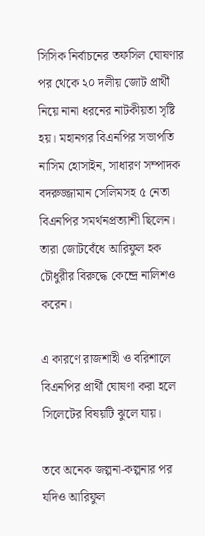সিসিক নির্বাচনের তফসিল ঘোষণার পর থেকে ২০ দলীয় জোট প্রার্থী নিয়ে নানা ধরনের নাটকীয়তা সৃষ্টি হয়। মহানগর বিএনপির সভাপতি নাসিম হোসাইন, সাধারণ সম্পাদক বদরুজ্জামান সেলিমসহ ৫ নেতা বিএনপির সমর্থনপ্রত্যাশী ছিলেন। তারা জোটবেঁধে আরিফুল হক চৌধুরীর বিরুদ্ধে কেন্দ্রে নালিশও করেন।

এ কারণে রাজশাহী ও বরিশালে বিএনপির প্রার্থী ঘোষণা করা হলে সিলেটের বিষয়টি ঝুলে যায়।

তবে অনেক জল্পনা-কল্পনার পর যদিও আরিফুল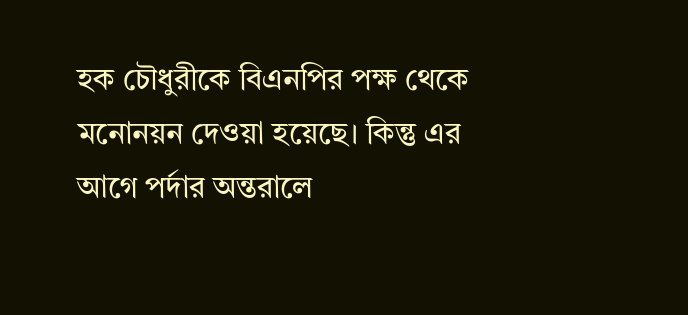হক চৌধুরীকে বিএনপির পক্ষ থেকে মনোনয়ন দেওয়া হয়েছে। কিন্তু এর আগে পর্দার অন্তরালে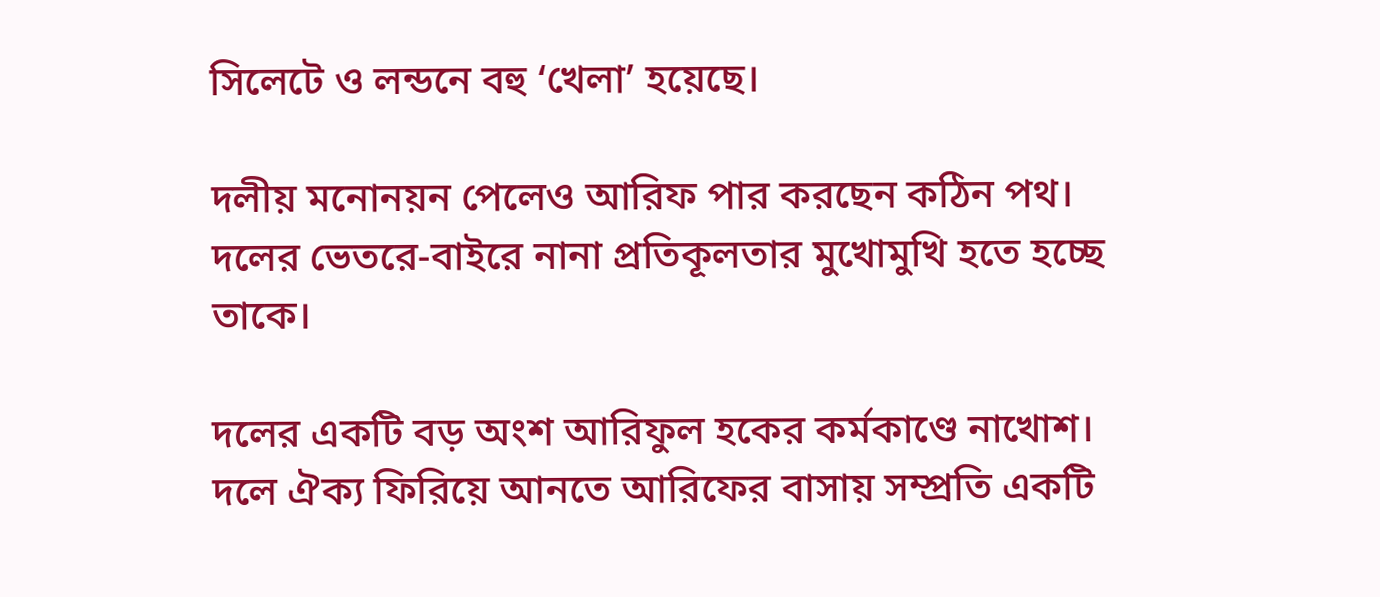সিলেটে ও লন্ডনে বহু ‘খেলা’ হয়েছে।

দলীয় মনোনয়ন পেলেও আরিফ পার করছেন কঠিন পথ। দলের ভেতরে-বাইরে নানা প্রতিকূলতার মুখোমুখি হতে হচ্ছে তাকে।

দলের একটি বড় অংশ আরিফুল হকের কর্মকাণ্ডে নাখোশ। দলে ঐক্য ফিরিয়ে আনতে আরিফের বাসায় সম্প্রতি একটি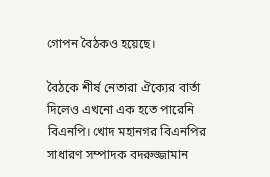গোপন বৈঠকও হয়েছে।

বৈঠকে শীর্ষ নেতারা ঐক্যের বার্তা দিলেও এখনো এক হতে পারেনি বিএনপি। খোদ মহানগর বিএনপির সাধারণ সম্পাদক বদরুজ্জামান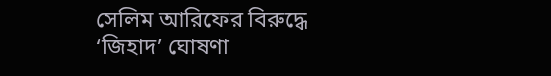সেলিম আরিফের বিরুদ্ধে ‘জিহাদ’ ঘোষণা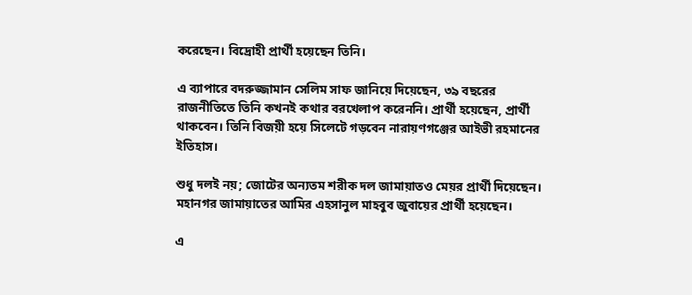করেছেন। বিদ্রোহী প্রার্থী হয়েছেন তিনি।

এ ব্যাপারে বদরুজ্জামান সেলিম সাফ জানিয়ে দিয়েছেন, ৩৯ বছরের রাজনীতিতে তিনি কখনই কথার বরখেলাপ করেননি। প্রার্থী হয়েছেন, প্রার্থী থাকবেন। তিনি বিজয়ী হয়ে সিলেটে গড়বেন নারায়ণগঞ্জের আইভী রহমানের ইতিহাস।

শুধু দলই নয়; জোটের অন্যতম শরীক দল জামায়াতও মেয়র প্রার্থী দিয়েছেন। মহানগর জামায়াতের আমির এহসানুল মাহবুব জুবায়ের প্রার্থী হয়েছেন।

এ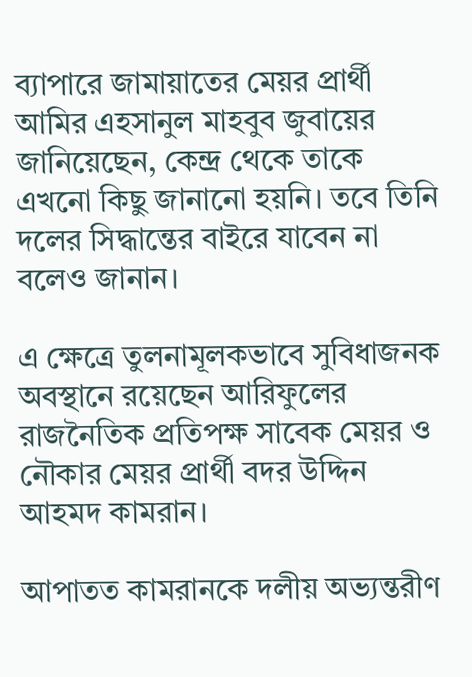ব্যাপারে জামায়াতের মেয়র প্রার্থী আমির এহসানুল মাহবুব জুবায়ের জানিয়েছেন, কেন্দ্র থেকে তাকে এখনো কিছু জানানো হয়নি। তবে তিনি দলের সিদ্ধান্তের বাইরে যাবেন না বলেও জানান।

এ ক্ষেত্রে তুলনামূলকভাবে ‍সুবিধাজনক অবস্থানে রয়েছেন আরিফুলের রাজনৈতিক প্রতিপক্ষ সাবেক মেয়র ও নৌকার মেয়র প্রার্থী বদর উদ্দিন আহমদ কামরান।

আপাতত কামরানকে দলীয় অভ্যন্তরীণ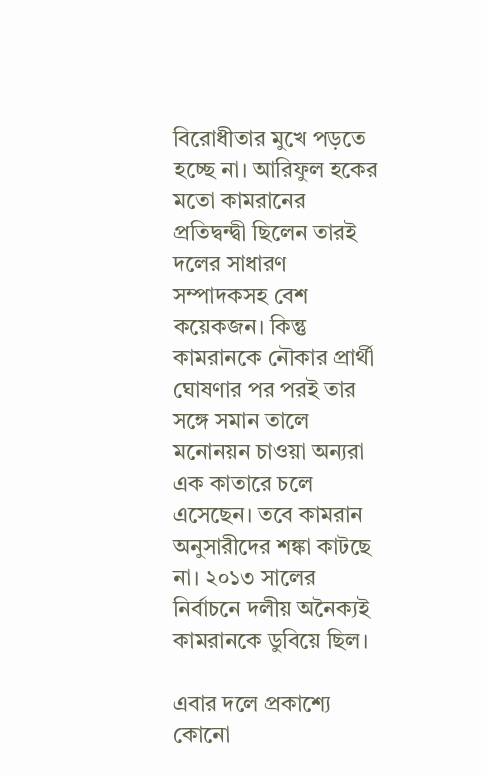বিরোধীতার মুখে পড়তে হচ্ছে না। আরিফুল হকের মতো কামরানের প্রতিদ্বন্দ্বী ছিলেন তারই দলের সাধারণ সম্পাদকসহ বেশ কয়েকজন। কিন্তু কামরানকে নৌকার প্রার্থী ঘোষণার পর পরই তার সঙ্গে সমান তালে মনোনয়ন চাওয়া অন্যরা এক কাতারে চলে এসেছেন। তবে কামরান অনুসারীদের শঙ্কা কাটছে না। ২০১৩ সালের নির্বাচনে দলীয় অনৈক্যই কামরানকে ডুবিয়ে ছিল।

এবার দলে প্রকাশ্যে কোনো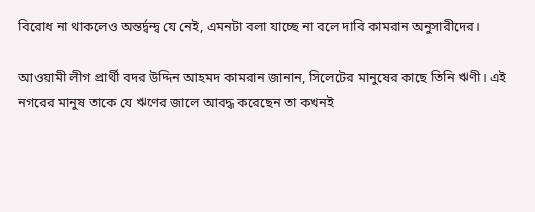বিরোধ না থাকলেও অন্তর্দ্বন্দ্ব যে নেই, এমনটা বলা যাচ্ছে না বলে দাবি কামরান অনুসারীদের।

আওয়ামী লীগ প্রার্থী বদর উদ্দিন আহমদ কামরান জানান, সিলেটের মানুষের কাছে তিনি ঋণী। এই নগরের মানুষ তাকে যে ঋণের জালে আবদ্ধ করেছেন তা কখনই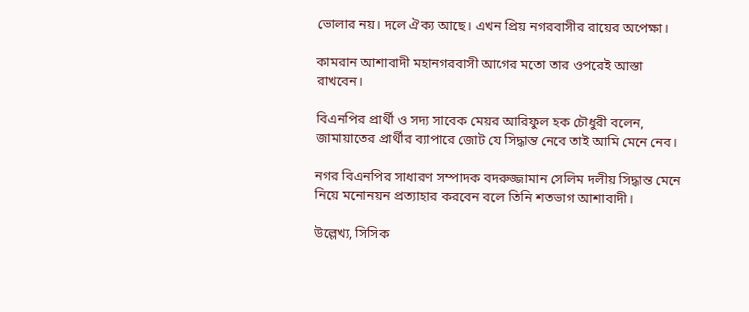ভোলার নয়। দলে ঐক্য আছে। এখন প্রিয় নগরবাসীর রায়ের অপেক্ষা।

কামরান আশাবাদী মহানগরবাসী আগের মতো তার ওপরেই আস্তা রাখবেন।

বিএনপির প্রার্থী ও সদ্য সাবেক মেয়র আরিফুল হক চৌধুরী বলেন, জামায়াতের প্রার্থীর ব্যাপারে জোট যে সিদ্ধান্ত নেবে তাই আমি মেনে নেব।

নগর বিএনপির সাধারণ সম্পাদক বদরুজ্জামান সেলিম দলীয় সিদ্ধান্ত মেনে নিয়ে মনোনয়ন প্রত্যাহার করবেন বলে তিনি শতভাগ আশাবাদী।

উল্লেখ্য, সিসিক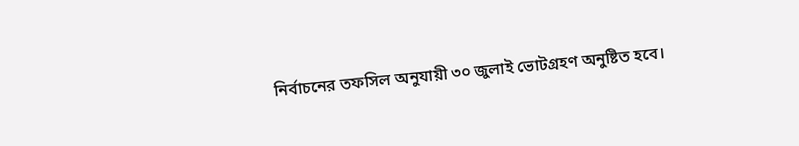নির্বাচনের তফসিল অনুযায়ী ৩০ জুলাই ভোটগ্রহণ অনুষ্টিত হবে।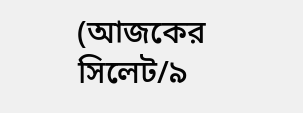(আজকের সিলেট/৯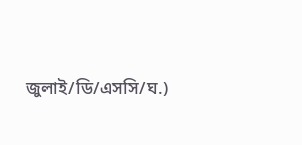জুলাই/ডি/এসসি/ঘ.)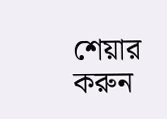শেয়ার করুন